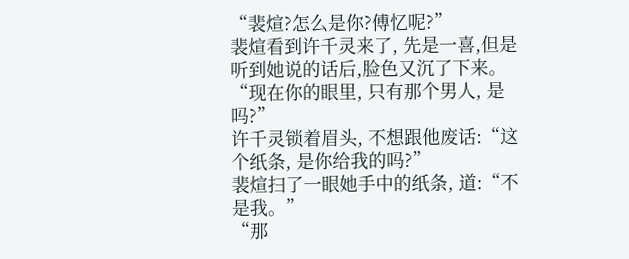“裴煊?怎么是你?傅忆呢?”
裴煊看到许千灵来了, 先是一喜,但是听到她说的话后,脸色又沉了下来。
“现在你的眼里, 只有那个男人, 是吗?”
许千灵锁着眉头, 不想跟他废话:“这个纸条, 是你给我的吗?”
裴煊扫了一眼她手中的纸条, 道:“不是我。”
“那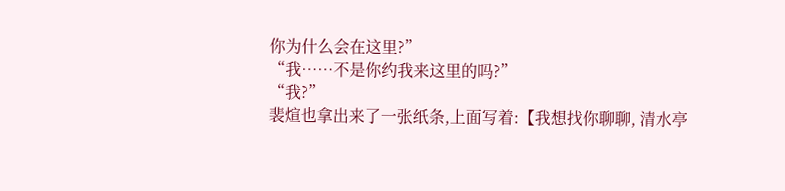你为什么会在这里?”
“我……不是你约我来这里的吗?”
“我?”
裴煊也拿出来了一张纸条,上面写着:【我想找你聊聊, 清水亭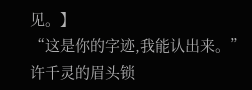见。】
“这是你的字迹,我能认出来。”
许千灵的眉头锁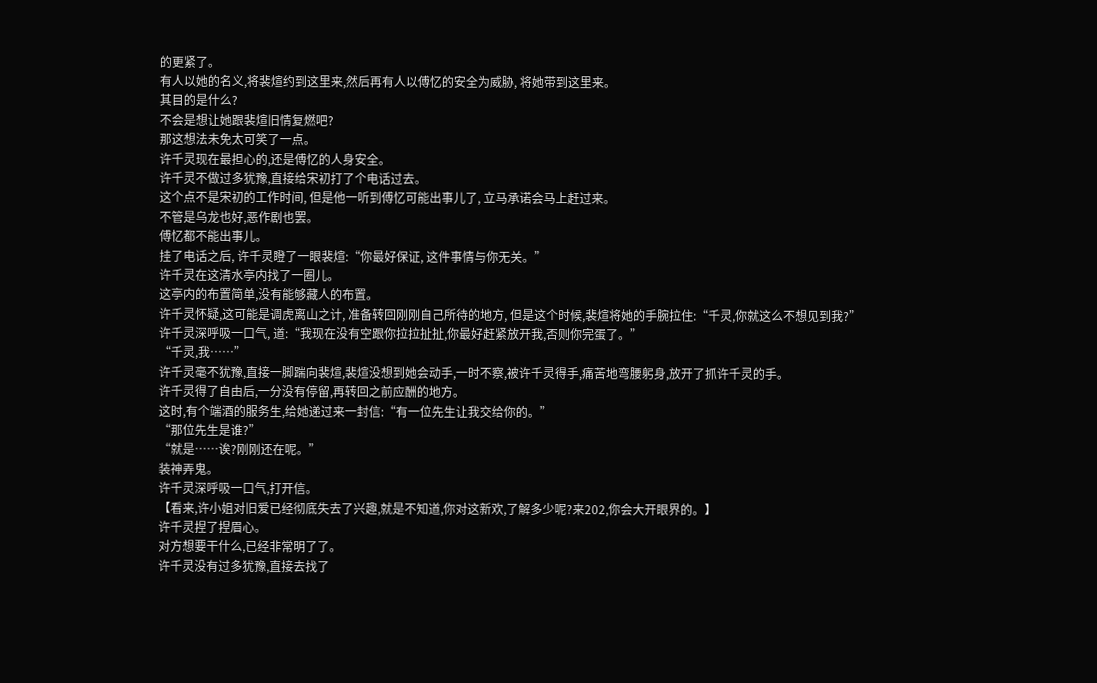的更紧了。
有人以她的名义,将裴煊约到这里来,然后再有人以傅忆的安全为威胁, 将她带到这里来。
其目的是什么?
不会是想让她跟裴煊旧情复燃吧?
那这想法未免太可笑了一点。
许千灵现在最担心的,还是傅忆的人身安全。
许千灵不做过多犹豫,直接给宋初打了个电话过去。
这个点不是宋初的工作时间, 但是他一听到傅忆可能出事儿了, 立马承诺会马上赶过来。
不管是乌龙也好,恶作剧也罢。
傅忆都不能出事儿。
挂了电话之后, 许千灵瞪了一眼裴煊:“你最好保证, 这件事情与你无关。”
许千灵在这清水亭内找了一圈儿。
这亭内的布置简单,没有能够藏人的布置。
许千灵怀疑,这可能是调虎离山之计, 准备转回刚刚自己所待的地方, 但是这个时候,裴煊将她的手腕拉住:“千灵,你就这么不想见到我?”
许千灵深呼吸一口气, 道:“我现在没有空跟你拉拉扯扯,你最好赶紧放开我,否则你完蛋了。”
“千灵,我……”
许千灵毫不犹豫,直接一脚踹向裴煊,裴煊没想到她会动手,一时不察,被许千灵得手,痛苦地弯腰躬身,放开了抓许千灵的手。
许千灵得了自由后,一分没有停留,再转回之前应酬的地方。
这时,有个端酒的服务生,给她递过来一封信:“有一位先生让我交给你的。”
“那位先生是谁?”
“就是……诶?刚刚还在呢。”
装神弄鬼。
许千灵深呼吸一口气,打开信。
【看来,许小姐对旧爱已经彻底失去了兴趣,就是不知道,你对这新欢,了解多少呢?来202,你会大开眼界的。】
许千灵捏了捏眉心。
对方想要干什么,已经非常明了了。
许千灵没有过多犹豫,直接去找了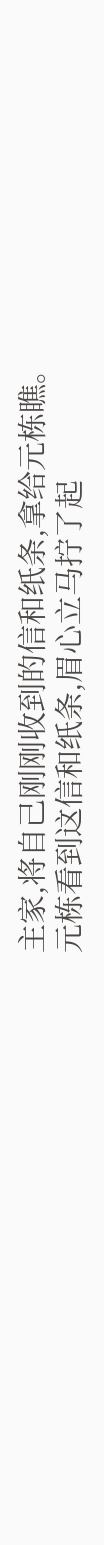主家,将自己刚刚收到的信和纸条,拿给元栋瞧。
元栋看到这信和纸条,眉心立马拧了起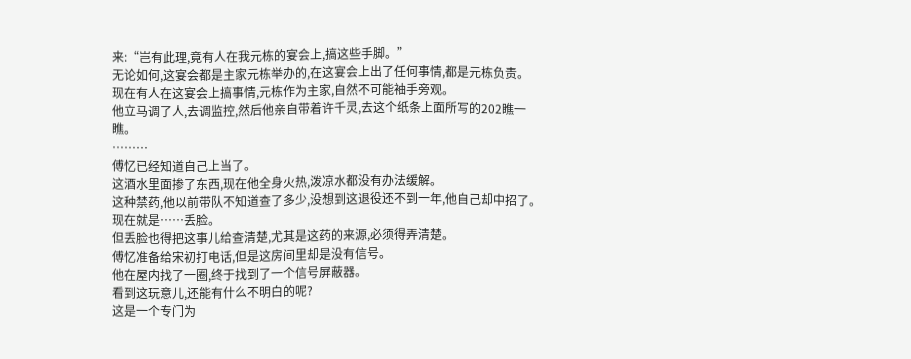来:“岂有此理,竟有人在我元栋的宴会上,搞这些手脚。”
无论如何,这宴会都是主家元栋举办的,在这宴会上出了任何事情,都是元栋负责。
现在有人在这宴会上搞事情,元栋作为主家,自然不可能袖手旁观。
他立马调了人,去调监控,然后他亲自带着许千灵,去这个纸条上面所写的202瞧一瞧。
………
傅忆已经知道自己上当了。
这酒水里面掺了东西,现在他全身火热,泼凉水都没有办法缓解。
这种禁药,他以前带队不知道查了多少,没想到这退役还不到一年,他自己却中招了。
现在就是……丢脸。
但丢脸也得把这事儿给查清楚,尤其是这药的来源,必须得弄清楚。
傅忆准备给宋初打电话,但是这房间里却是没有信号。
他在屋内找了一圈,终于找到了一个信号屏蔽器。
看到这玩意儿,还能有什么不明白的呢?
这是一个专门为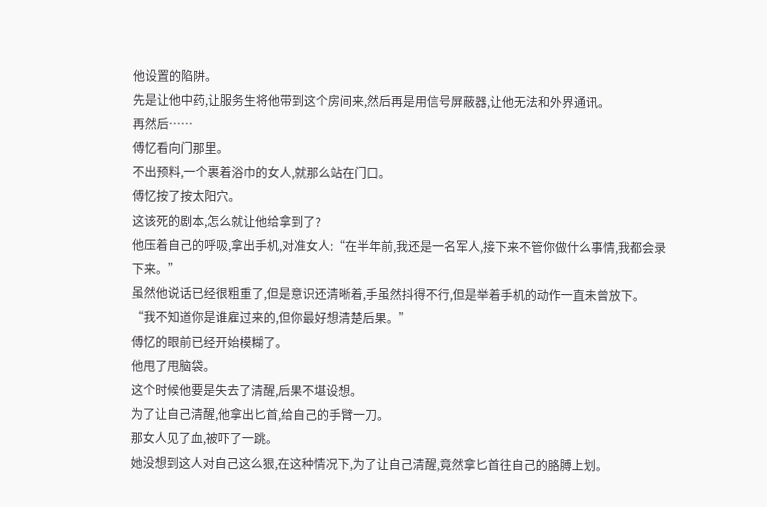他设置的陷阱。
先是让他中药,让服务生将他带到这个房间来,然后再是用信号屏蔽器,让他无法和外界通讯。
再然后……
傅忆看向门那里。
不出预料,一个裹着浴巾的女人,就那么站在门口。
傅忆按了按太阳穴。
这该死的剧本,怎么就让他给拿到了?
他压着自己的呼吸,拿出手机,对准女人:“在半年前,我还是一名军人,接下来不管你做什么事情,我都会录下来。”
虽然他说话已经很粗重了,但是意识还清晰着,手虽然抖得不行,但是举着手机的动作一直未曾放下。
“我不知道你是谁雇过来的,但你最好想清楚后果。”
傅忆的眼前已经开始模糊了。
他甩了甩脑袋。
这个时候他要是失去了清醒,后果不堪设想。
为了让自己清醒,他拿出匕首,给自己的手臂一刀。
那女人见了血,被吓了一跳。
她没想到这人对自己这么狠,在这种情况下,为了让自己清醒,竟然拿匕首往自己的胳膊上划。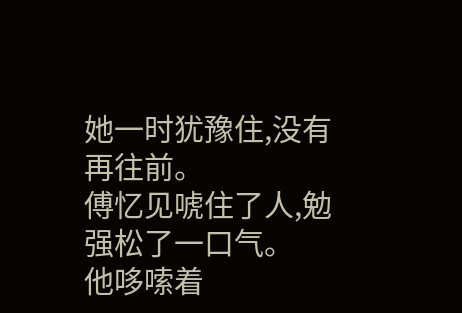她一时犹豫住,没有再往前。
傅忆见唬住了人,勉强松了一口气。
他哆嗦着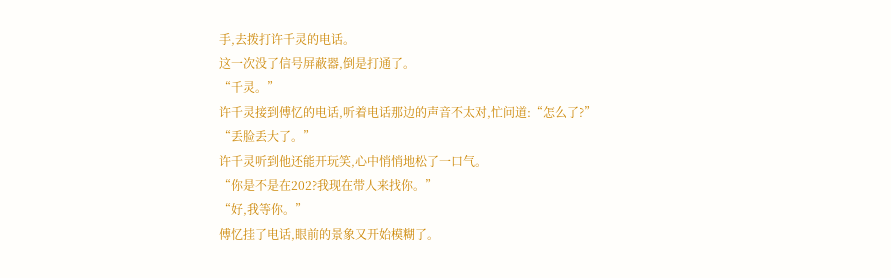手,去拨打许千灵的电话。
这一次没了信号屏蔽器,倒是打通了。
“千灵。”
许千灵接到傅忆的电话,听着电话那边的声音不太对,忙问道:“怎么了?”
“丢脸丢大了。”
许千灵听到他还能开玩笑,心中悄悄地松了一口气。
“你是不是在202?我现在带人来找你。”
“好,我等你。”
傅忆挂了电话,眼前的景象又开始模糊了。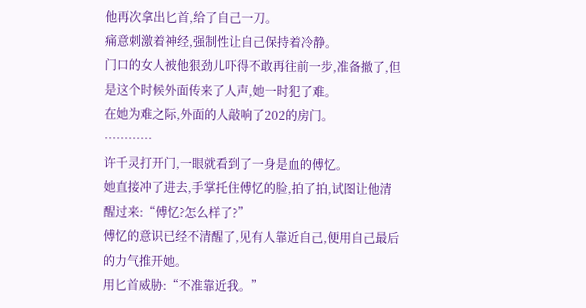他再次拿出匕首,给了自己一刀。
痛意刺激着神经,强制性让自己保持着冷静。
门口的女人被他狠劲儿吓得不敢再往前一步,准备撤了,但是这个时候外面传来了人声,她一时犯了难。
在她为难之际,外面的人敲响了202的房门。
…………
许千灵打开门,一眼就看到了一身是血的傅忆。
她直接冲了进去,手掌托住傅忆的脸,拍了拍,试图让他清醒过来:“傅忆?怎么样了?”
傅忆的意识已经不清醒了,见有人靠近自己,便用自己最后的力气推开她。
用匕首威胁:“不准靠近我。”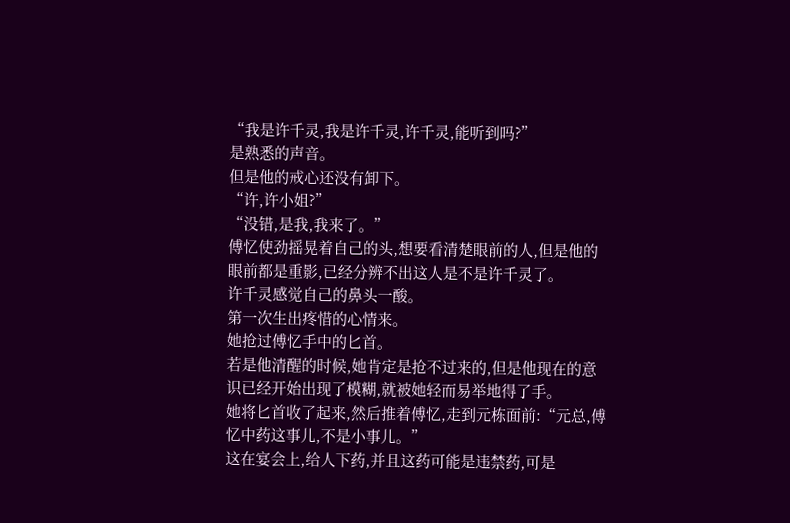“我是许千灵,我是许千灵,许千灵,能听到吗?”
是熟悉的声音。
但是他的戒心还没有卸下。
“许,许小姐?”
“没错,是我,我来了。”
傅忆使劲摇晃着自己的头,想要看清楚眼前的人,但是他的眼前都是重影,已经分辨不出这人是不是许千灵了。
许千灵感觉自己的鼻头一酸。
第一次生出疼惜的心情来。
她抢过傅忆手中的匕首。
若是他清醒的时候,她肯定是抢不过来的,但是他现在的意识已经开始出现了模糊,就被她轻而易举地得了手。
她将匕首收了起来,然后推着傅忆,走到元栋面前:“元总,傅忆中药这事儿,不是小事儿。”
这在宴会上,给人下药,并且这药可能是违禁药,可是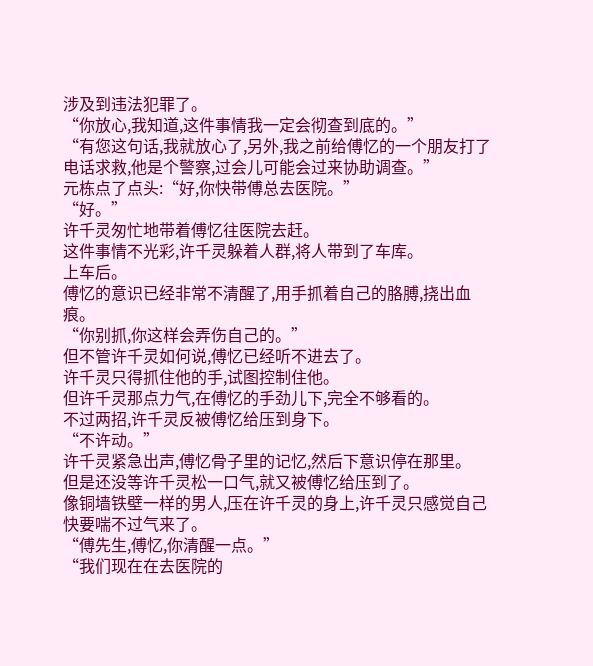涉及到违法犯罪了。
“你放心,我知道,这件事情我一定会彻查到底的。”
“有您这句话,我就放心了,另外,我之前给傅忆的一个朋友打了电话求救,他是个警察,过会儿可能会过来协助调查。”
元栋点了点头:“好,你快带傅总去医院。”
“好。”
许千灵匆忙地带着傅忆往医院去赶。
这件事情不光彩,许千灵躲着人群,将人带到了车库。
上车后。
傅忆的意识已经非常不清醒了,用手抓着自己的胳膊,挠出血痕。
“你别抓,你这样会弄伤自己的。”
但不管许千灵如何说,傅忆已经听不进去了。
许千灵只得抓住他的手,试图控制住他。
但许千灵那点力气,在傅忆的手劲儿下,完全不够看的。
不过两招,许千灵反被傅忆给压到身下。
“不许动。”
许千灵紧急出声,傅忆骨子里的记忆,然后下意识停在那里。
但是还没等许千灵松一口气,就又被傅忆给压到了。
像铜墙铁壁一样的男人,压在许千灵的身上,许千灵只感觉自己快要喘不过气来了。
“傅先生,傅忆,你清醒一点。”
“我们现在在去医院的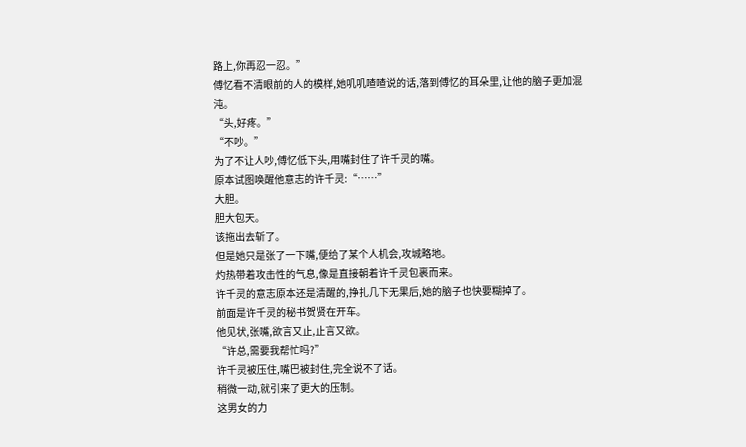路上,你再忍一忍。”
傅忆看不清眼前的人的模样,她叽叽喳喳说的话,落到傅忆的耳朵里,让他的脑子更加混沌。
“头,好疼。”
“不吵。”
为了不让人吵,傅忆低下头,用嘴封住了许千灵的嘴。
原本试图唤醒他意志的许千灵:“……”
大胆。
胆大包天。
该拖出去斩了。
但是她只是张了一下嘴,便给了某个人机会,攻城略地。
灼热带着攻击性的气息,像是直接朝着许千灵包裹而来。
许千灵的意志原本还是清醒的,挣扎几下无果后,她的脑子也快要糊掉了。
前面是许千灵的秘书贺贤在开车。
他见状,张嘴,欲言又止,止言又欲。
“许总,需要我帮忙吗?”
许千灵被压住,嘴巴被封住,完全说不了话。
稍微一动,就引来了更大的压制。
这男女的力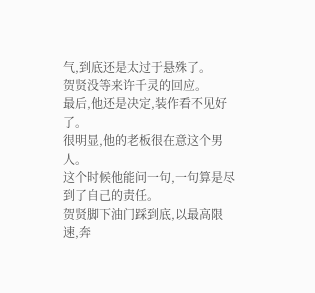气,到底还是太过于悬殊了。
贺贤没等来许千灵的回应。
最后,他还是决定,装作看不见好了。
很明显,他的老板很在意这个男人。
这个时候他能问一句,一句算是尽到了自己的责任。
贺贤脚下油门踩到底,以最高限速,奔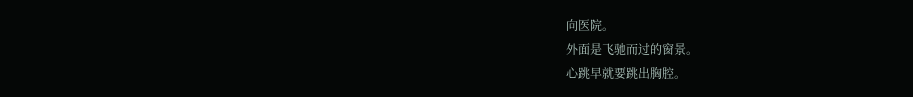向医院。
外面是飞驰而过的窗景。
心跳早就要跳出胸腔。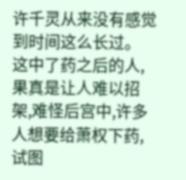许千灵从来没有感觉到时间这么长过。
这中了药之后的人,果真是让人难以招架,难怪后宫中,许多人想要给萧权下药,试图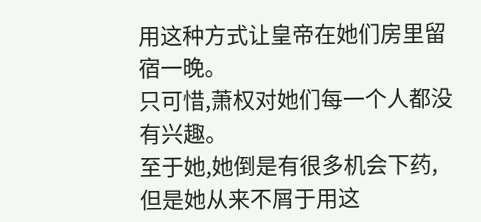用这种方式让皇帝在她们房里留宿一晚。
只可惜,萧权对她们每一个人都没有兴趣。
至于她,她倒是有很多机会下药,但是她从来不屑于用这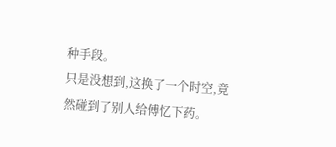种手段。
只是没想到,这换了一个时空,竟然碰到了别人给傅忆下药。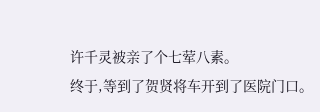许千灵被亲了个七荤八素。
终于,等到了贺贤将车开到了医院门口。